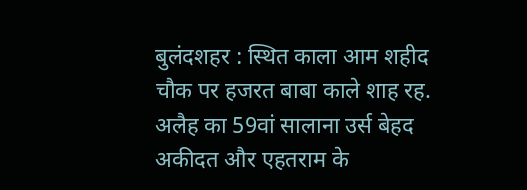बुलंदशहर : स्थित काला आम शहीद चौक पर हजरत बाबा काले शाह रह. अलैह का 59वां सालाना उर्स बेहद अकीदत और एहतराम के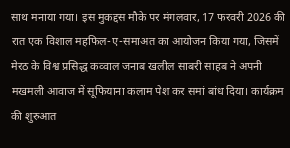साथ मनाया गया। इस मुकद्दस मौके पर मंगलवार, 17 फरवरी 2026 की रात एक विशाल महफिल-ए-समाअत का आयोजन किया गया, जिसमें मेरठ के विश्व प्रसिद्ध कव्वाल जनाब खलील साबरी साहब ने अपनी मखमली आवाज में सूफियाना कलाम पेश कर समां बांध दिया। कार्यक्रम की शुरुआत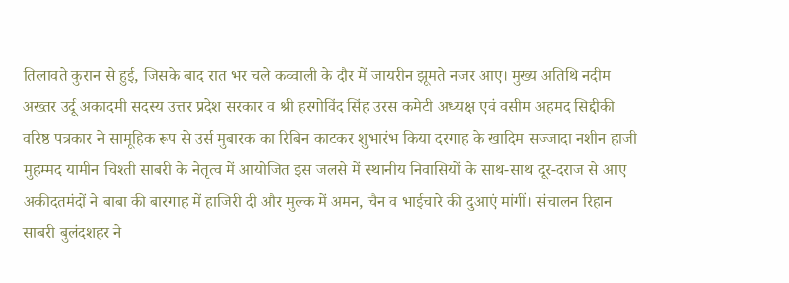तिलावते कुरान से हुई, जिसके बाद रात भर चले कव्वाली के दौर में जायरीन झूमते नजर आए। मुख्य अतिथि नदीम अख्तर उर्दू अकादमी सदस्य उत्तर प्रदेश सरकार व श्री हरगोविंद सिंह उरस कमेटी अध्यक्ष एवं वसीम अहमद सिद्दीकी वरिष्ठ पत्रकार ने सामूहिक रूप से उर्स मुबारक का रिबिन काटकर शुभारंभ किया दरगाह के खादिम सज्जादा नशीन हाजी मुहम्मद यामीन चिश्ती साबरी के नेतृत्व में आयोजित इस जलसे में स्थानीय निवासियों के साथ-साथ दूर-दराज से आए अकीदतमंदों ने बाबा की बारगाह में हाजिरी दी और मुल्क में अमन, चैन व भाईचारे की दुआएं मांगीं। संचालन रिहान साबरी बुलंदशहर ने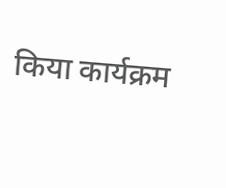किया कार्यक्रम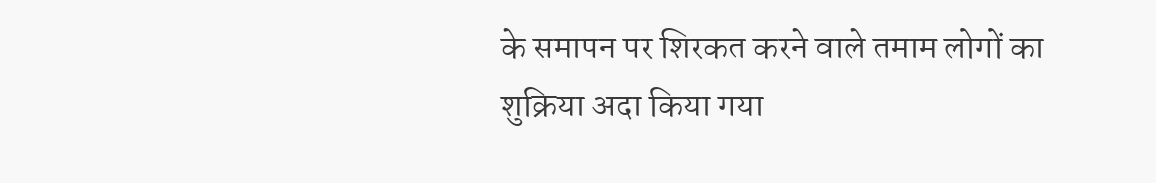के समापन पर शिरकत करने वाले तमाम लोगों का शुक्रिया अदा किया गया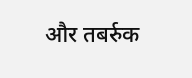और तबर्रुक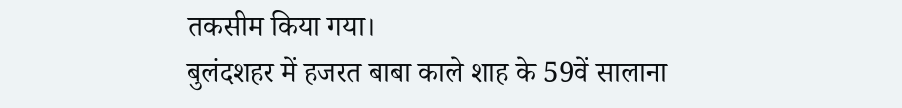तकसीम किया गया।
बुलंदशहर में हजरत बाबा काले शाह के 59वें सालाना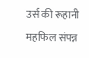उर्स की रूहानी महफिल संपन्न